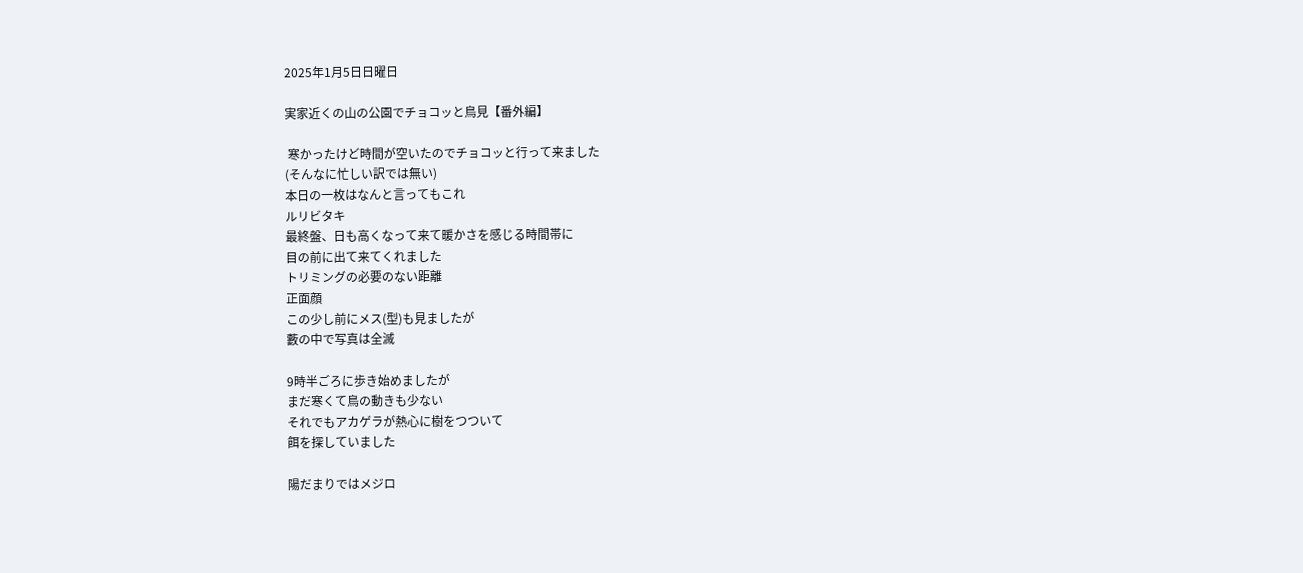2025年1月5日日曜日

実家近くの山の公園でチョコッと鳥見【番外編】

 寒かったけど時間が空いたのでチョコッと行って来ました
(そんなに忙しい訳では無い)
本日の一枚はなんと言ってもこれ
ルリビタキ
最終盤、日も高くなって来て暖かさを感じる時間帯に
目の前に出て来てくれました
トリミングの必要のない距離
正面顔
この少し前にメス(型)も見ましたが
藪の中で写真は全滅

9時半ごろに歩き始めましたが
まだ寒くて鳥の動きも少ない
それでもアカゲラが熱心に樹をつついて
餌を探していました

陽だまりではメジロ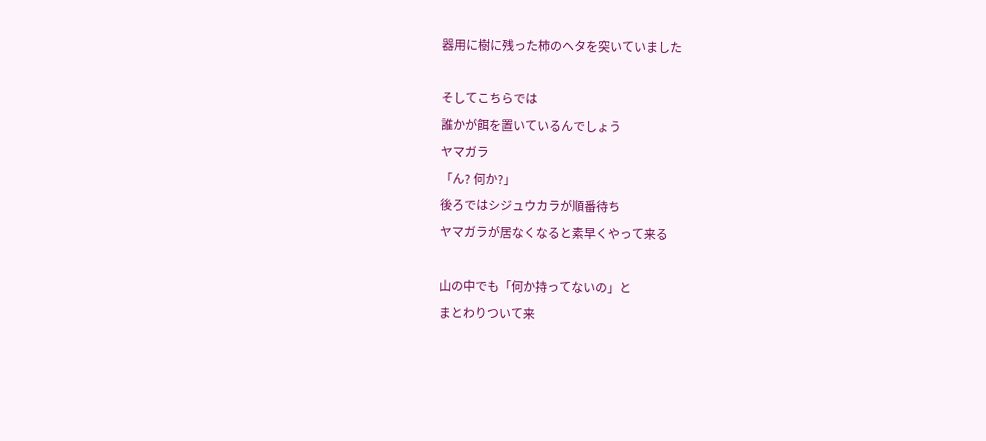器用に樹に残った柿のヘタを突いていました

そしてこちらでは
誰かが餌を置いているんでしょう
ヤマガラ
「ん? 何か?」
後ろではシジュウカラが順番待ち
ヤマガラが居なくなると素早くやって来る

山の中でも「何か持ってないの」と
まとわりついて来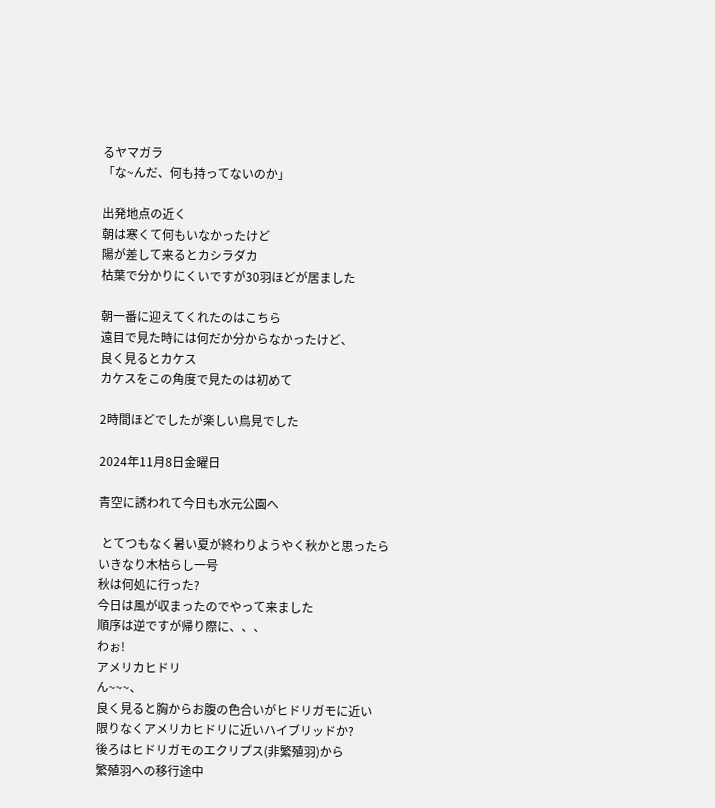るヤマガラ
「な~んだ、何も持ってないのか」

出発地点の近く
朝は寒くて何もいなかったけど
陽が差して来るとカシラダカ
枯葉で分かりにくいですが30羽ほどが居ました

朝一番に迎えてくれたのはこちら
遠目で見た時には何だか分からなかったけど、
良く見るとカケス
カケスをこの角度で見たのは初めて

2時間ほどでしたが楽しい鳥見でした

2024年11月8日金曜日

青空に誘われて今日も水元公園へ

 とてつもなく暑い夏が終わりようやく秋かと思ったら
いきなり木枯らし一号
秋は何処に行った?
今日は風が収まったのでやって来ました
順序は逆ですが帰り際に、、、
わぉ!
アメリカヒドリ
ん~~~、
良く見ると胸からお腹の色合いがヒドリガモに近い
限りなくアメリカヒドリに近いハイブリッドか?
後ろはヒドリガモのエクリプス(非繁殖羽)から
繁殖羽への移行途中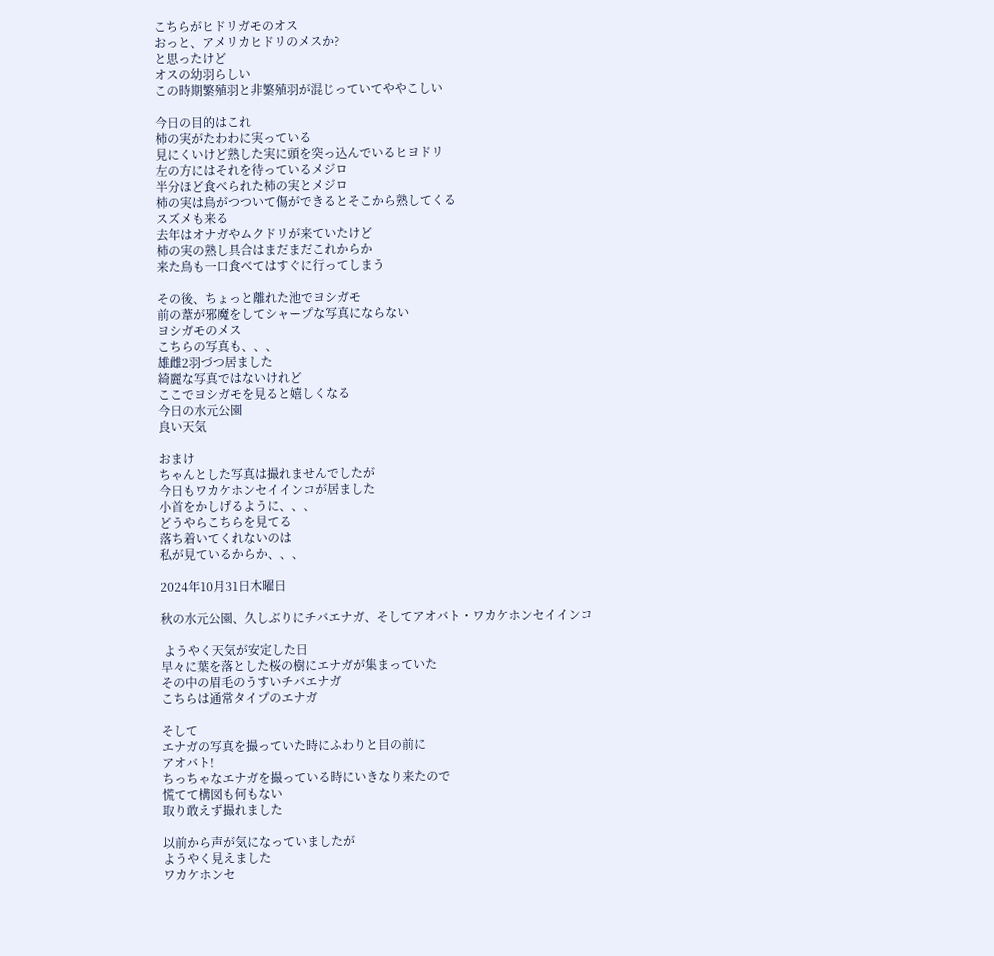こちらがヒドリガモのオス
おっと、アメリカヒドリのメスか?
と思ったけど
オスの幼羽らしい
この時期繁殖羽と非繁殖羽が混じっていてややこしい

今日の目的はこれ
柿の実がたわわに実っている
見にくいけど熟した実に頭を突っ込んでいるヒヨドリ
左の方にはそれを待っているメジロ
半分ほど食べられた柿の実とメジロ
柿の実は鳥がつついて傷ができるとそこから熟してくる
スズメも来る
去年はオナガやムクドリが来ていたけど
柿の実の熟し具合はまだまだこれからか
来た鳥も一口食べてはすぐに行ってしまう

その後、ちょっと離れた池でヨシガモ
前の葦が邪魔をしてシャープな写真にならない
ヨシガモのメス
こちらの写真も、、、
雄雌2羽づつ居ました
綺麗な写真ではないけれど
ここでヨシガモを見ると嬉しくなる
今日の水元公園
良い天気

おまけ
ちゃんとした写真は撮れませんでしたが
今日もワカケホンセイインコが居ました
小首をかしげるように、、、
どうやらこちらを見てる
落ち着いてくれないのは
私が見ているからか、、、

2024年10月31日木曜日

秋の水元公園、久しぶりにチバエナガ、そしてアオバト・ワカケホンセイインコ

 ようやく天気が安定した日
早々に葉を落とした桜の樹にエナガが集まっていた
その中の眉毛のうすいチバエナガ
こちらは通常タイプのエナガ

そして
エナガの写真を撮っていた時にふわりと目の前に
アオバト!
ちっちゃなエナガを撮っている時にいきなり来たので
慌てて構図も何もない
取り敢えず撮れました

以前から声が気になっていましたが
ようやく見えました
ワカケホンセ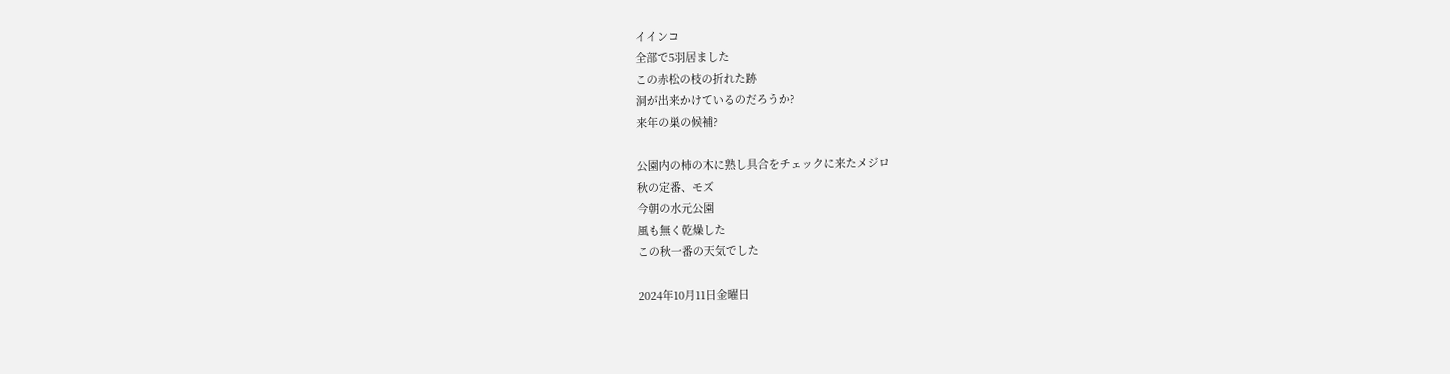イインコ
全部で5羽居ました
この赤松の枝の折れた跡
洞が出来かけているのだろうか?
来年の巣の候補?

公園内の柿の木に熟し具合をチェックに来たメジロ
秋の定番、モズ
今朝の水元公園
風も無く乾燥した
この秋一番の天気でした

2024年10月11日金曜日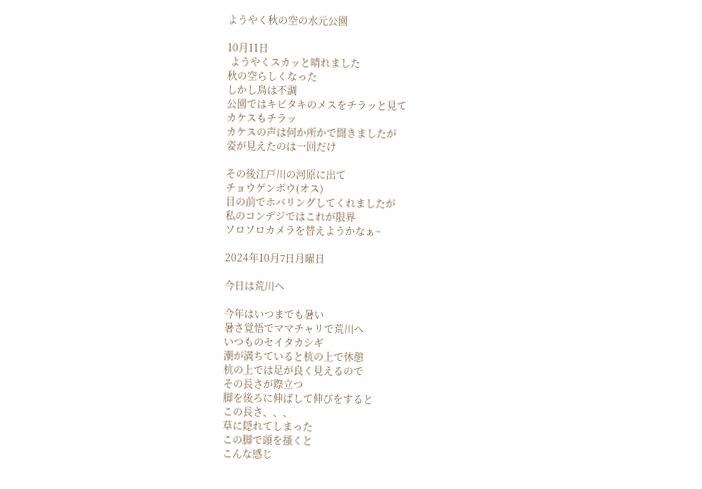ようやく秋の空の水元公園

10月11日
 ようやくスカッと晴れました
秋の空らしくなった
しかし鳥は不調
公園ではキビタキのメスをチラッと見て
カケスもチラッ
カケスの声は何か所かで聞きましたが
姿が見えたのは一回だけ

その後江戸川の河原に出て
チョウゲンボウ(オス)
目の前でホバリングしてくれましたが
私のコンデジではこれが限界
ソロソロカメラを替えようかなぁ~

2024年10月7日月曜日

今日は荒川へ

今年はいつまでも暑い
暑さ覚悟でママチャリで荒川へ
いつものセイタカシギ
潮が満ちていると杭の上で休憩
杭の上では足が良く見えるので
その長さが際立つ
脚を後ろに伸ばして伸びをすると
この長さ、、、
草に隠れてしまった
この脚で頭を搔くと
こんな感じ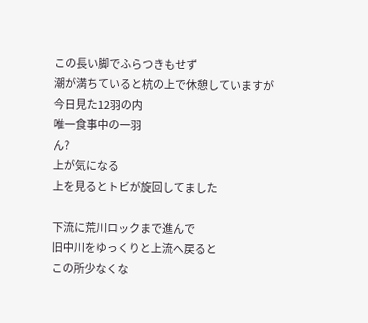この長い脚でふらつきもせず
潮が満ちていると杭の上で休憩していますが
今日見た12羽の内
唯一食事中の一羽
ん?
上が気になる
上を見るとトビが旋回してました

下流に荒川ロックまで進んで
旧中川をゆっくりと上流へ戻ると
この所少なくな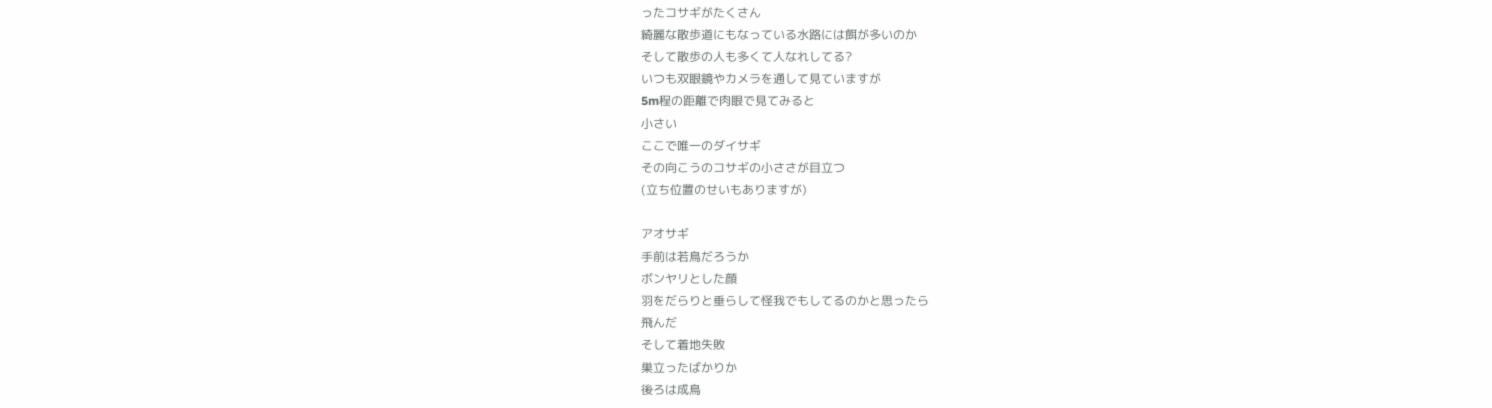ったコサギがたくさん
綺麗な散歩道にもなっている水路には餌が多いのか
そして散歩の人も多くて人なれしてる?
いつも双眼鏡やカメラを通して見ていますが
5m程の距離で肉眼で見てみると
小さい
ここで唯一のダイサギ
その向こうのコサギの小ささが目立つ
(立ち位置のせいもありますが)

アオサギ
手前は若鳥だろうか
ボンヤリとした顔
羽をだらりと垂らして怪我でもしてるのかと思ったら
飛んだ
そして着地失敗
巣立ったばかりか
後ろは成鳥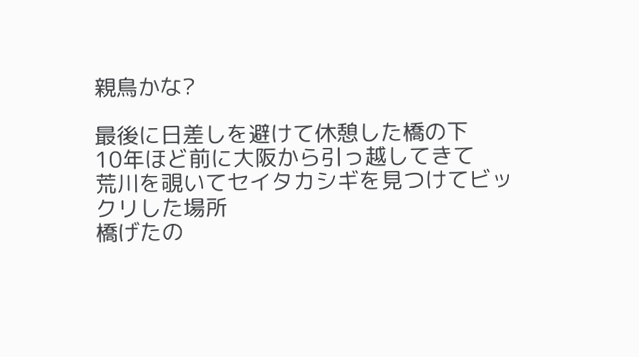親鳥かな?

最後に日差しを避けて休憩した橋の下
10年ほど前に大阪から引っ越してきて
荒川を覗いてセイタカシギを見つけてビックリした場所
橋げたの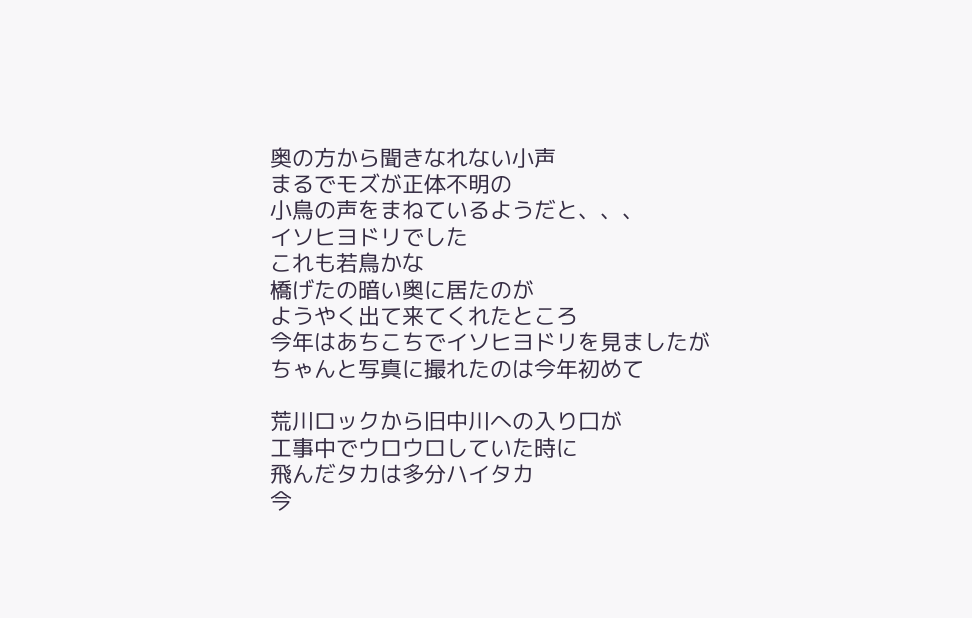奥の方から聞きなれない小声
まるでモズが正体不明の
小鳥の声をまねているようだと、、、
イソヒヨドリでした
これも若鳥かな
橋げたの暗い奥に居たのが
ようやく出て来てくれたところ
今年はあちこちでイソヒヨドリを見ましたが
ちゃんと写真に撮れたのは今年初めて

荒川ロックから旧中川への入り口が
工事中でウロウロしていた時に
飛んだタカは多分ハイタカ
今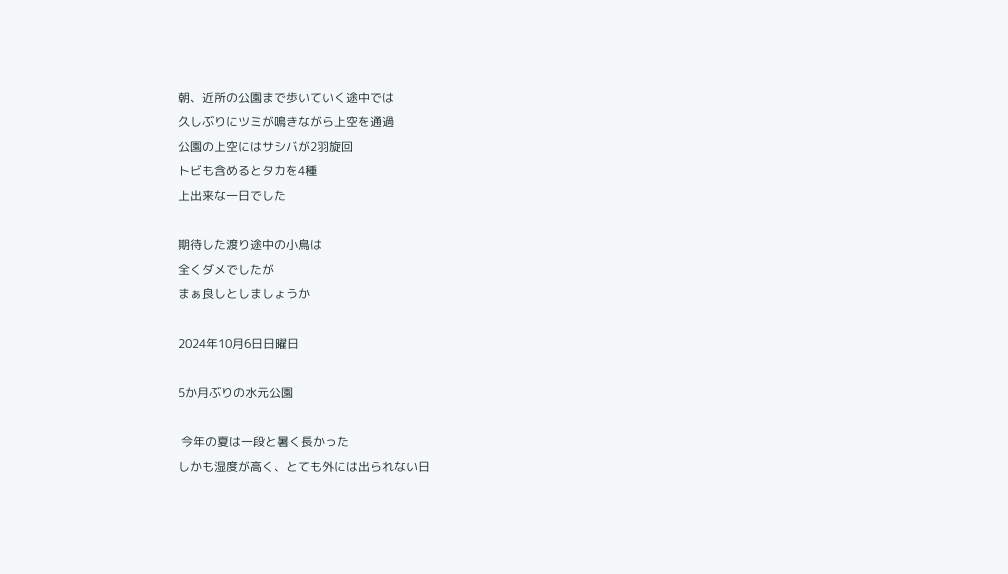朝、近所の公園まで歩いていく途中では
久しぶりにツミが鳴きながら上空を通過
公園の上空にはサシバが2羽旋回
トビも含めるとタカを4種
上出来な一日でした

期待した渡り途中の小鳥は
全くダメでしたが
まぁ良しとしましょうか

2024年10月6日日曜日

5か月ぶりの水元公園

 今年の夏は一段と暑く長かった
しかも湿度が高く、とても外には出られない日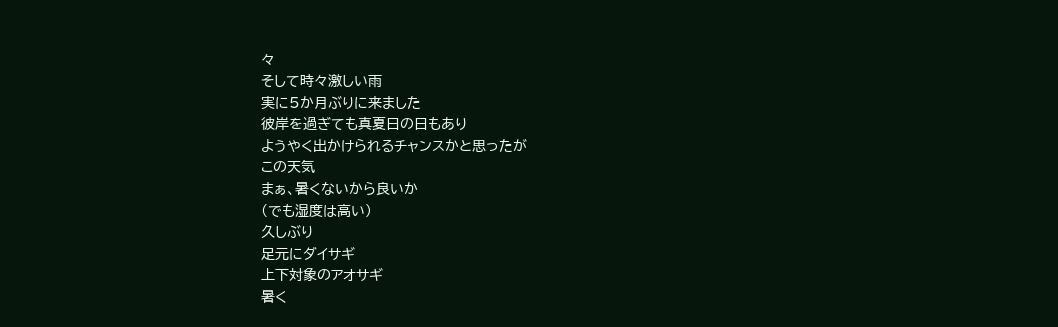々
そして時々激しい雨
実に5か月ぶりに来ました
彼岸を過ぎても真夏日の日もあり
ようやく出かけられるチャンスかと思ったが
この天気
まぁ、暑くないから良いか
(でも湿度は高い)
久しぶり
足元にダイサギ
上下対象のアオサギ
暑く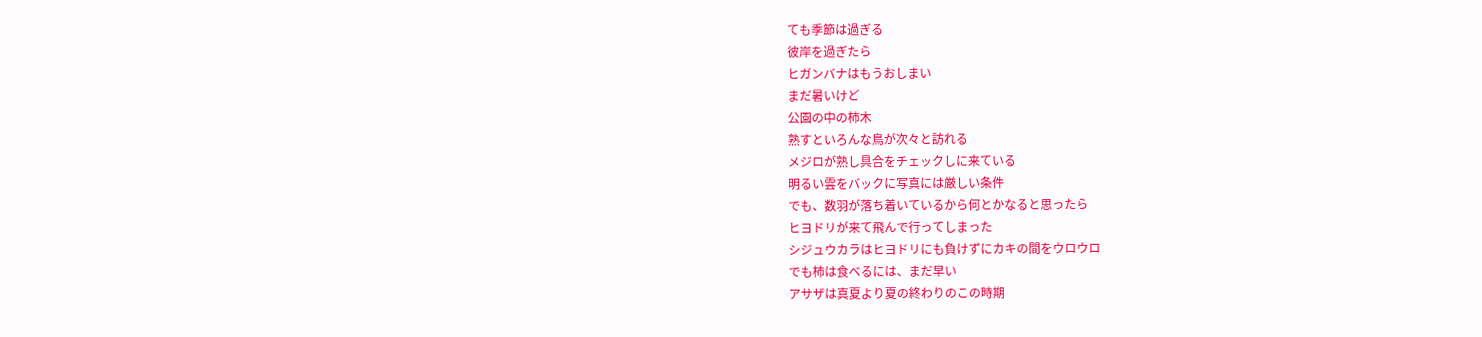ても季節は過ぎる
彼岸を過ぎたら
ヒガンバナはもうおしまい
まだ暑いけど
公園の中の柿木
熟すといろんな鳥が次々と訪れる
メジロが熟し具合をチェックしに来ている
明るい雲をバックに写真には厳しい条件
でも、数羽が落ち着いているから何とかなると思ったら
ヒヨドリが来て飛んで行ってしまった
シジュウカラはヒヨドリにも負けずにカキの間をウロウロ
でも柿は食べるには、まだ早い
アサザは真夏より夏の終わりのこの時期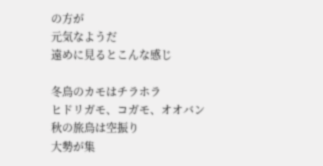の方が
元気なようだ
遠めに見るとこんな感じ

冬鳥のカモはチラホラ
ヒドリガモ、コガモ、オオバン
秋の旅鳥は空振り
大勢が集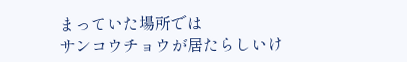まっていた場所では
サンコウチョウが居たらしいけ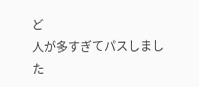ど
人が多すぎてパスしました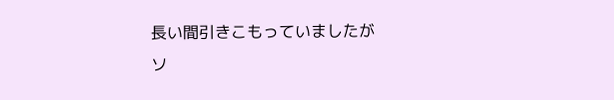長い間引きこもっていましたが
ソ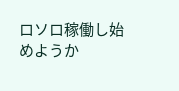ロソロ稼働し始めようか